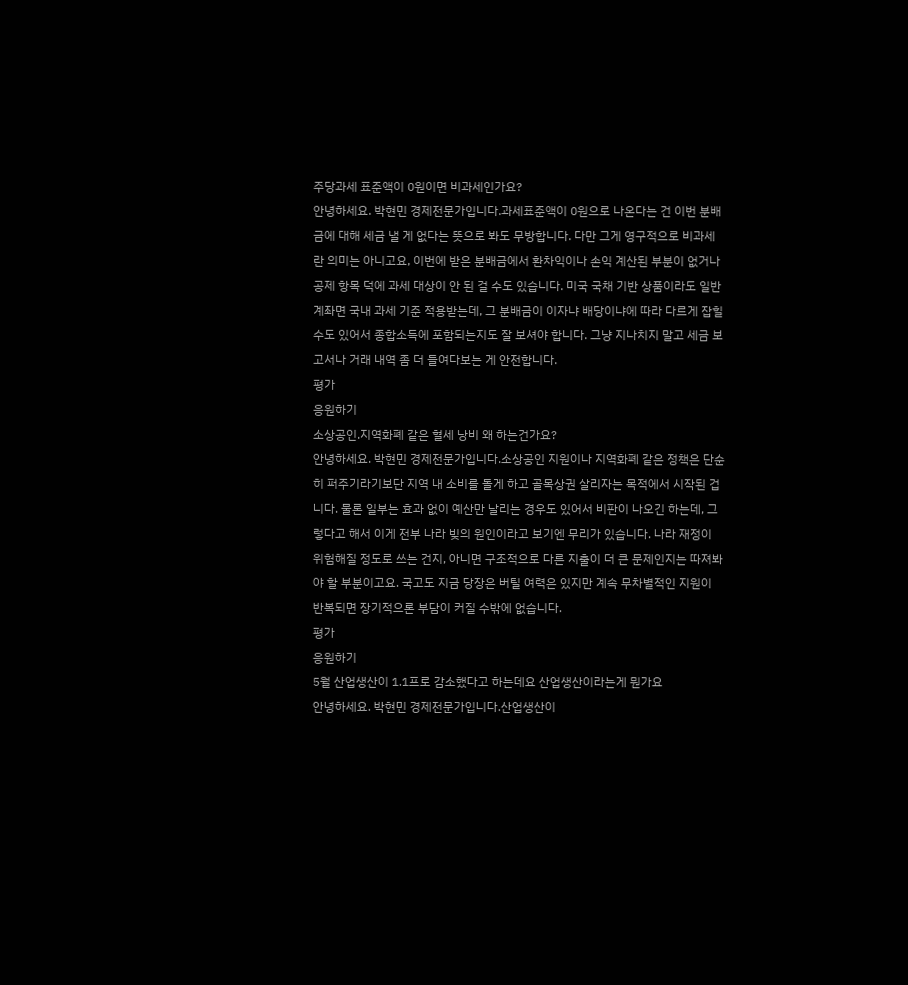주당과세 표준액이 0원이면 비과세인가요?
안녕하세요. 박현민 경제전문가입니다.과세표준액이 0원으로 나온다는 건 이번 분배금에 대해 세금 낼 게 없다는 뜻으로 봐도 무방합니다. 다만 그게 영구적으로 비과세란 의미는 아니고요, 이번에 받은 분배금에서 환차익이나 손익 계산된 부분이 없거나 공제 항목 덕에 과세 대상이 안 된 걸 수도 있습니다. 미국 국채 기반 상품이라도 일반계좌면 국내 과세 기준 적용받는데, 그 분배금이 이자냐 배당이냐에 따라 다르게 잡힐 수도 있어서 종합소득에 포함되는지도 잘 보셔야 합니다. 그냥 지나치지 말고 세금 보고서나 거래 내역 좀 더 들여다보는 게 안전합니다.
평가
응원하기
소상공인.지역화폐 같은 혈세 낭비 왜 하는건가요?
안녕하세요. 박현민 경제전문가입니다.소상공인 지원이나 지역화폐 같은 정책은 단순히 퍼주기라기보단 지역 내 소비를 돌게 하고 골목상권 살리자는 목적에서 시작된 겁니다. 물론 일부는 효과 없이 예산만 날리는 경우도 있어서 비판이 나오긴 하는데, 그렇다고 해서 이게 전부 나라 빚의 원인이라고 보기엔 무리가 있습니다. 나라 재정이 위험해질 정도로 쓰는 건지, 아니면 구조적으로 다른 지출이 더 큰 문제인지는 따져봐야 할 부분이고요. 국고도 지금 당장은 버틸 여력은 있지만 계속 무차별적인 지원이 반복되면 장기적으론 부담이 커질 수밖에 없습니다.
평가
응원하기
5월 산업생산이 1.1프로 감소했다고 하는데요 산업생산이라는게 뭔가요
안녕하세요. 박현민 경제전문가입니다.산업생산이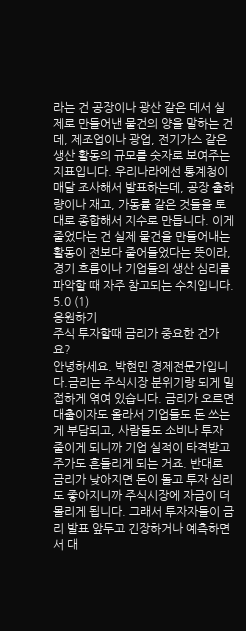라는 건 공장이나 광산 같은 데서 실제로 만들어낸 물건의 양을 말하는 건데, 제조업이나 광업, 전기가스 같은 생산 활동의 규모를 숫자로 보여주는 지표입니다. 우리나라에선 통계청이 매달 조사해서 발표하는데, 공장 출하량이나 재고, 가동률 같은 것들을 토대로 종합해서 지수로 만듭니다. 이게 줄었다는 건 실제 물건을 만들어내는 활동이 전보다 줄어들었다는 뜻이라, 경기 흐름이나 기업들의 생산 심리를 파악할 때 자주 참고되는 수치입니다.
5.0 (1)
응원하기
주식 투자할때 금리가 중요한 건가요?
안녕하세요. 박현민 경제전문가입니다.금리는 주식시장 분위기랑 되게 밀접하게 엮여 있습니다. 금리가 오르면 대출이자도 올라서 기업들도 돈 쓰는 게 부담되고, 사람들도 소비나 투자 줄이게 되니까 기업 실적이 타격받고 주가도 흔들리게 되는 거죠. 반대로 금리가 낮아지면 돈이 돌고 투자 심리도 좋아지니까 주식시장에 자금이 더 몰리게 됩니다. 그래서 투자자들이 금리 발표 앞두고 긴장하거나 예측하면서 대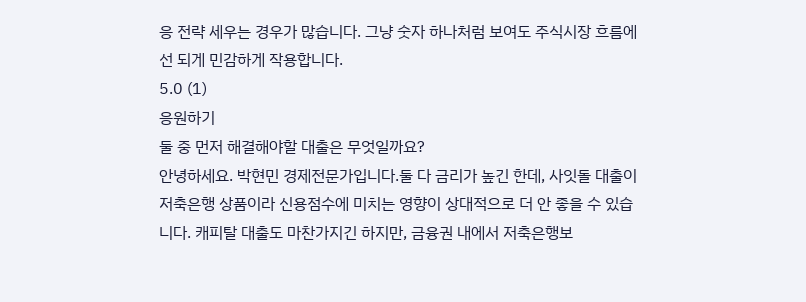응 전략 세우는 경우가 많습니다. 그냥 숫자 하나처럼 보여도 주식시장 흐름에선 되게 민감하게 작용합니다.
5.0 (1)
응원하기
둘 중 먼저 해결해야할 대출은 무엇일까요?
안녕하세요. 박현민 경제전문가입니다.둘 다 금리가 높긴 한데, 사잇돌 대출이 저축은행 상품이라 신용점수에 미치는 영향이 상대적으로 더 안 좋을 수 있습니다. 캐피탈 대출도 마찬가지긴 하지만, 금융권 내에서 저축은행보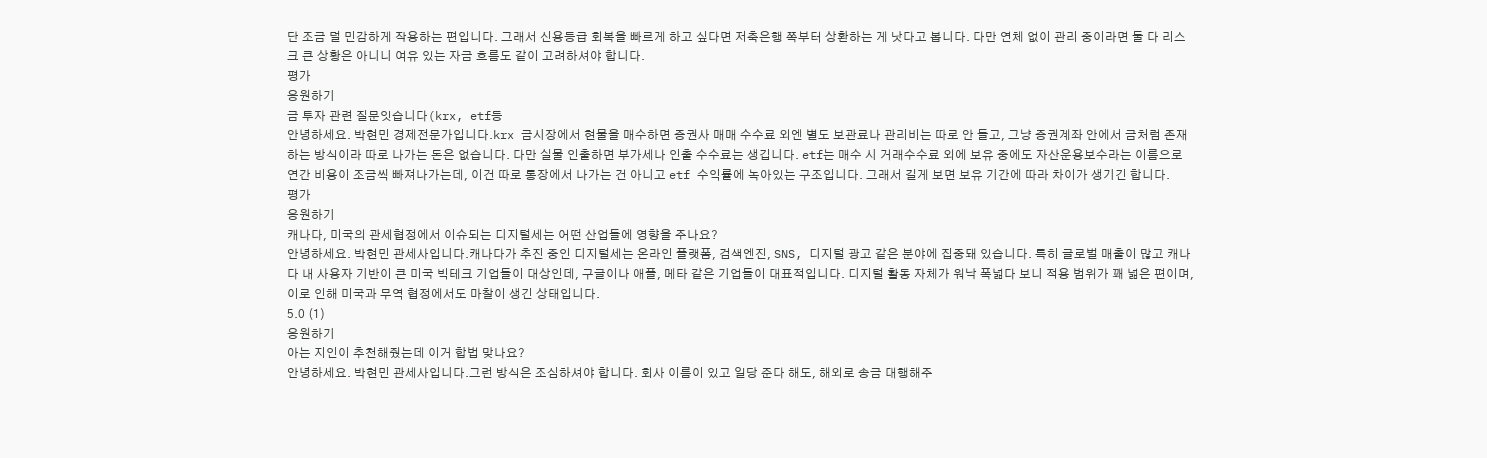단 조금 덜 민감하게 작용하는 편입니다. 그래서 신용등급 회복을 빠르게 하고 싶다면 저축은행 쪽부터 상환하는 게 낫다고 봅니다. 다만 연체 없이 관리 중이라면 둘 다 리스크 큰 상황은 아니니 여유 있는 자금 흐름도 같이 고려하셔야 합니다.
평가
응원하기
금 투자 관련 질문잇습니다(krx, etf등
안녕하세요. 박현민 경제전문가입니다.krx 금시장에서 현물을 매수하면 증권사 매매 수수료 외엔 별도 보관료나 관리비는 따로 안 들고, 그냥 증권계좌 안에서 금처럼 존재하는 방식이라 따로 나가는 돈은 없습니다. 다만 실물 인출하면 부가세나 인출 수수료는 생깁니다. etf는 매수 시 거래수수료 외에 보유 중에도 자산운용보수라는 이름으로 연간 비용이 조금씩 빠져나가는데, 이건 따로 통장에서 나가는 건 아니고 etf 수익률에 녹아있는 구조입니다. 그래서 길게 보면 보유 기간에 따라 차이가 생기긴 합니다.
평가
응원하기
캐나다, 미국의 관세협정에서 이슈되는 디지털세는 어떤 산업들에 영향을 주나요?
안녕하세요. 박현민 관세사입니다.캐나다가 추진 중인 디지털세는 온라인 플랫폼, 검색엔진, SNS, 디지털 광고 같은 분야에 집중돼 있습니다. 특히 글로벌 매출이 많고 캐나다 내 사용자 기반이 큰 미국 빅테크 기업들이 대상인데, 구글이나 애플, 메타 같은 기업들이 대표적입니다. 디지털 활동 자체가 워낙 폭넓다 보니 적용 범위가 꽤 넓은 편이며, 이로 인해 미국과 무역 협정에서도 마찰이 생긴 상태입니다.
5.0 (1)
응원하기
아는 지인이 추천해줬는데 이거 합법 맞나요?
안녕하세요. 박현민 관세사입니다.그런 방식은 조심하셔야 합니다. 회사 이름이 있고 일당 준다 해도, 해외로 송금 대행해주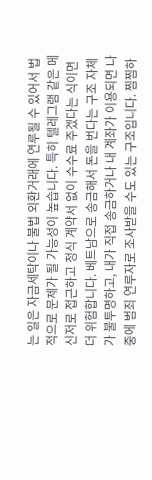는 일은 자금세탁이나 불법 외환거래에 연루될 수 있어서 법적으로 문제가 될 가능성이 높습니다. 특히 텔레그램 같은 메신저로 접근하고 정식 계약서 없이 수수료 주겠다는 식이면 더 위험합니다. 베트남으로 송금해서 돈을 번다는 구조 자체가 불투명하고, 내가 직접 송금하거나 내 계좌가 이용되면 나중에 범죄 연루자로 조사받을 수도 있는 구조입니다. 찜찜하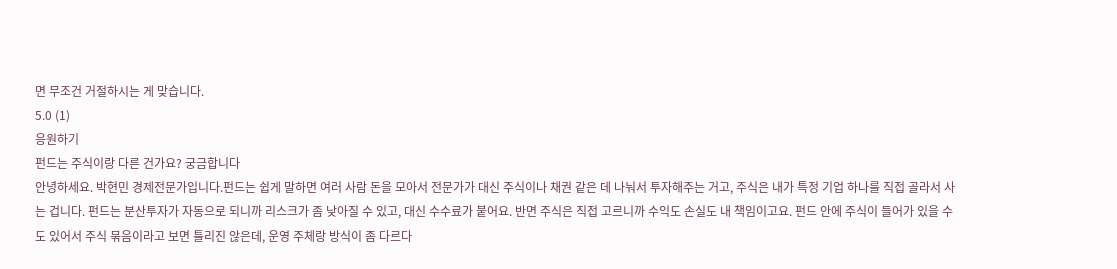면 무조건 거절하시는 게 맞습니다.
5.0 (1)
응원하기
펀드는 주식이랑 다른 건가요? 궁금합니다
안녕하세요. 박현민 경제전문가입니다.펀드는 쉽게 말하면 여러 사람 돈을 모아서 전문가가 대신 주식이나 채권 같은 데 나눠서 투자해주는 거고, 주식은 내가 특정 기업 하나를 직접 골라서 사는 겁니다. 펀드는 분산투자가 자동으로 되니까 리스크가 좀 낮아질 수 있고, 대신 수수료가 붙어요. 반면 주식은 직접 고르니까 수익도 손실도 내 책임이고요. 펀드 안에 주식이 들어가 있을 수도 있어서 주식 묶음이라고 보면 틀리진 않은데, 운영 주체랑 방식이 좀 다르다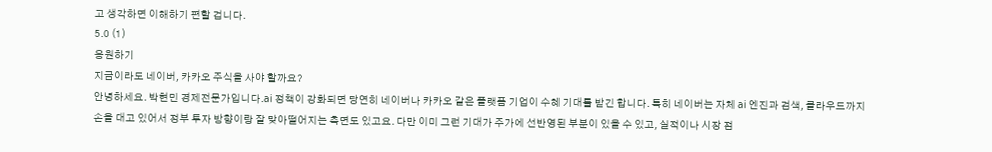고 생각하면 이해하기 편할 겁니다.
5.0 (1)
응원하기
지금이라도 네이버, 카카오 주식을 사야 할까요?
안녕하세요. 박현민 경제전문가입니다.ai 정책이 강화되면 당연히 네이버나 카카오 같은 플랫폼 기업이 수혜 기대를 받긴 합니다. 특히 네이버는 자체 ai 엔진과 검색, 클라우드까지 손을 대고 있어서 정부 투자 방향이랑 잘 맞아떨어지는 측면도 있고요. 다만 이미 그런 기대가 주가에 선반영된 부분이 있을 수 있고, 실적이나 시장 점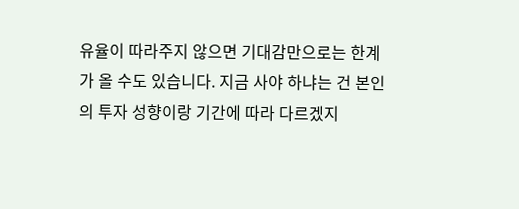유율이 따라주지 않으면 기대감만으로는 한계가 올 수도 있습니다. 지금 사야 하냐는 건 본인의 투자 성향이랑 기간에 따라 다르겠지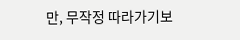만, 무작정 따라가기보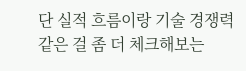단 실적 흐름이랑 기술 경쟁력 같은 걸 좀 더 체크해보는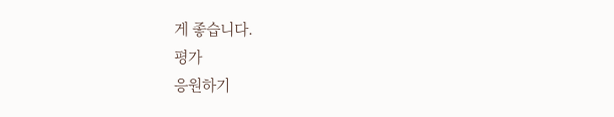게 좋습니다.
평가
응원하기